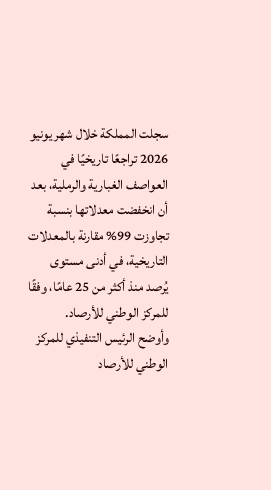سجلت المملكة خلال شهر يونيو 2026 تراجعًا تاريخيًا في العواصف الغبارية والرملية، بعد أن انخفضت معدلاتها بنسبة تجاوزت 99% مقارنة بالمعدلات التاريخية، في أدنى مستوى يُرصد منذ أكثر من 25 عامًا، وفقًا للمركز الوطني للأرصاد.
وأوضح الرئيس التنفيذي للمركز الوطني للأرصاد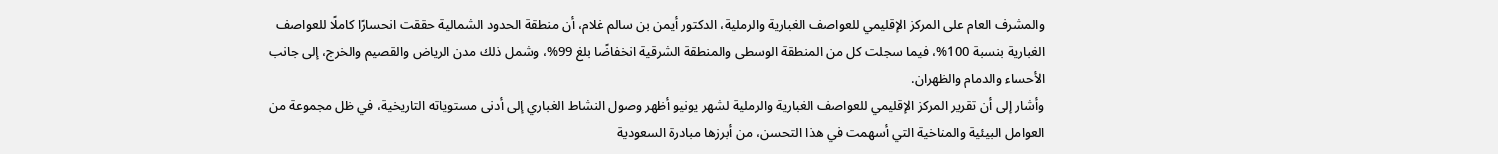والمشرف العام على المركز الإقليمي للعواصف الغبارية والرملية، الدكتور أيمن بن سالم غلام، أن منطقة الحدود الشمالية حققت انحسارًا كاملًا للعواصف الغبارية بنسبة 100%، فيما سجلت كل من المنطقة الوسطى والمنطقة الشرقية انخفاضًا بلغ 99%، وشمل ذلك مدن الرياض والقصيم والخرج، إلى جانب الأحساء والدمام والظهران.
وأشار إلى أن تقرير المركز الإقليمي للعواصف الغبارية والرملية لشهر يونيو أظهر وصول النشاط الغباري إلى أدنى مستوياته التاريخية، في ظل مجموعة من العوامل البيئية والمناخية التي أسهمت في هذا التحسن، من أبرزها مبادرة السعودية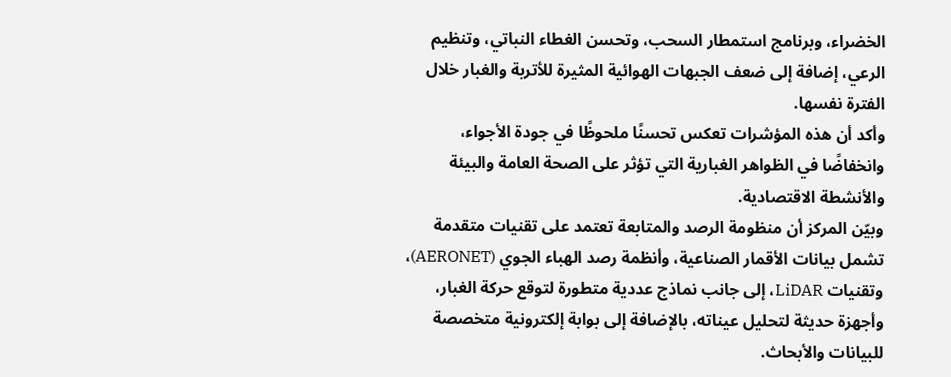الخضراء، وبرنامج استمطار السحب، وتحسن الغطاء النباتي، وتنظيم الرعي، إضافة إلى ضعف الجبهات الهوائية المثيرة للأتربة والغبار خلال الفترة نفسها.
وأكد أن هذه المؤشرات تعكس تحسنًا ملحوظًا في جودة الأجواء، وانخفاضًا في الظواهر الغبارية التي تؤثر على الصحة العامة والبيئة والأنشطة الاقتصادية.
وبيّن المركز أن منظومة الرصد والمتابعة تعتمد على تقنيات متقدمة تشمل بيانات الأقمار الصناعية، وأنظمة رصد الهباء الجوي (AERONET)، وتقنيات LiDAR، إلى جانب نماذج عددية متطورة لتوقع حركة الغبار، وأجهزة حديثة لتحليل عيناته، بالإضافة إلى بوابة إلكترونية متخصصة للبيانات والأبحاث.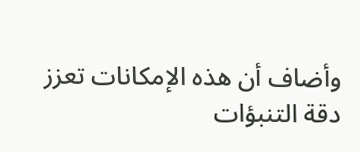وأضاف أن هذه الإمكانات تعزز دقة التنبؤات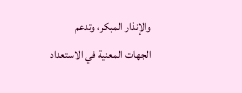والإنذار المبكر، وتدعم الجهات المعنية في الاستعداد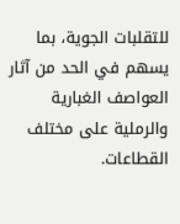للتقلبات الجوية، بما يسهم في الحد من آثار العواصف الغبارية والرملية على مختلف القطاعات.